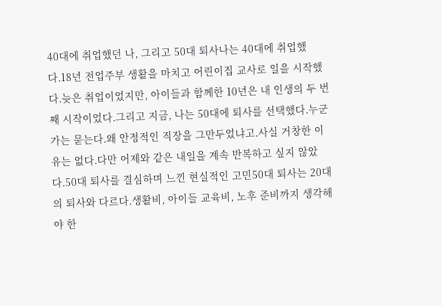40대에 취업했던 나, 그리고 50대 퇴사나는 40대에 취업했다.18년 전업주부 생활을 마치고 어린이집 교사로 일을 시작했다.늦은 취업이었지만, 아이들과 함께한 10년은 내 인생의 두 번째 시작이었다.그리고 지금, 나는 50대에 퇴사를 선택했다.누군가는 묻는다.왜 안정적인 직장을 그만두었냐고.사실 거창한 이유는 없다.다만 어제와 같은 내일을 계속 반복하고 싶지 않았다.50대 퇴사를 결심하며 느낀 현실적인 고민50대 퇴사는 20대의 퇴사와 다르다.생활비, 아이들 교육비, 노후 준비까지 생각해야 한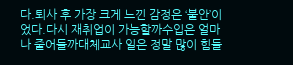다.퇴사 후 가장 크게 느낀 감정은 ‘불안’이었다.다시 재취업이 가능할까수입은 얼마나 줄어들까대체교사 일은 정말 많이 힘들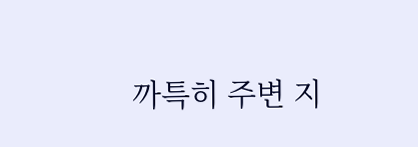까특히 주변 지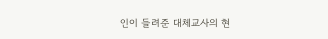인이 들려준 대체교사의 현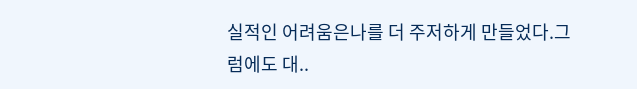실적인 어려움은나를 더 주저하게 만들었다.그럼에도 대..